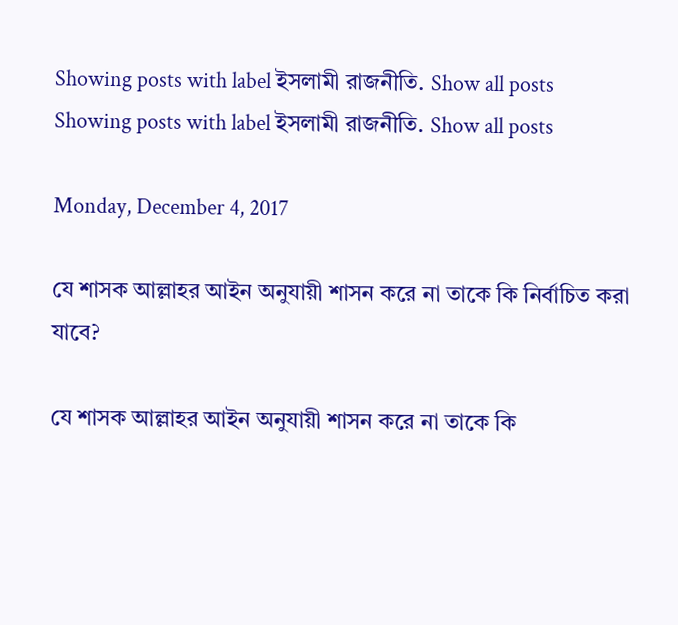Showing posts with label ইসলামী রাজনীতি. Show all posts
Showing posts with label ইসলামী রাজনীতি. Show all posts

Monday, December 4, 2017

যে শাসক আল্লাহর আইন অনুযায়ী শাসন করে না তাকে কি নির্বাচিত করা যাবে?

যে শাসক আল্লাহর আইন অনুযায়ী শাসন করে না তাকে কি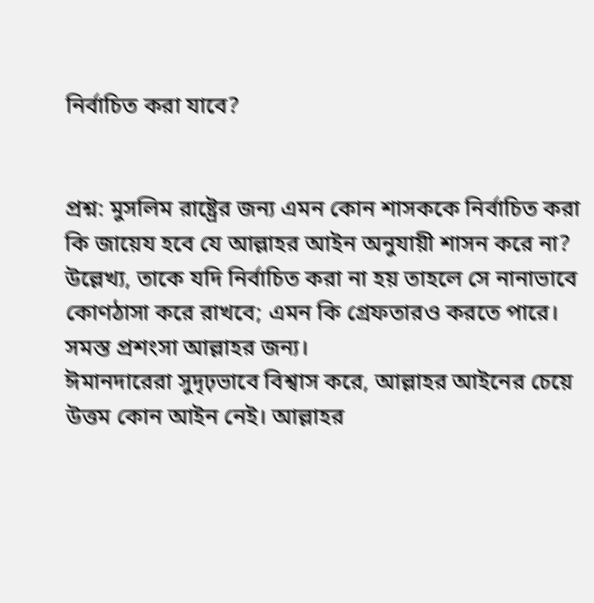নির্বাচিত করা যাবে?


প্রশ্ন: মুসলিম রাষ্ট্রের জন্য এমন কোন শাসককে নির্বাচিত করা কি জায়েয হবে যে আল্লাহর আইন অনুযায়ী শাসন করে না? উল্লেখ্য, তাকে যদি নির্বাচিত করা না হয় তাহলে সে নানাভাবে কোণঠাসা করে রাখবে; এমন কি গ্রেফতারও করতে পারে।
সমস্ত প্রশংসা আল্লাহর জন্য।
ঈমানদারেরা সুদৃঢ়ভাবে বিশ্বাস করে, আল্লাহর আইনের চেয়ে উত্তম কোন আইন নেই। আল্লাহর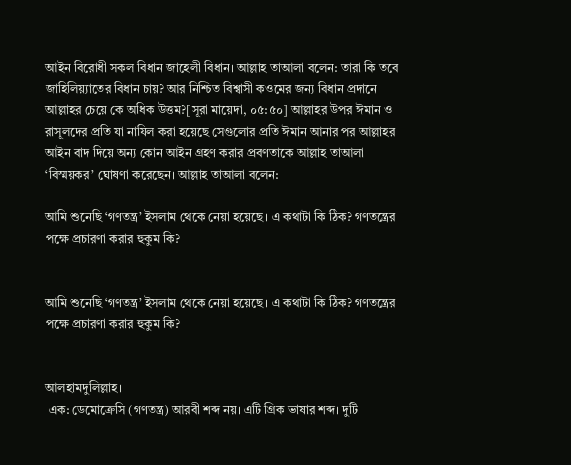আইন বিরোধী সকল বিধান জাহেলী বিধান। আল্লাহ তাআলা বলেন: তারা কি তবে জাহিলিয়্যাতের বিধান চায়? আর নিশ্চিত বিশ্বাসী কওমের জন্য বিধান প্রদানে আল্লাহর চেয়ে কে অধিক উত্তম?[সূরা মায়েদা, ০৫:৫০] আল্লাহর উপর ঈমান ও রাসূলদের প্রতি যা নাযিল করা হয়েছে সেগুলোর প্রতি ঈমান আনার পর আল্লাহর আইন বাদ দিয়ে অন্য কোন আইন গ্রহণ করার প্রবণতাকে আল্লাহ তাআলা ‘বিস্ময়কর’ ঘোষণা করেছেন। আল্লাহ তাআলা বলেন:

আমি শুনেছি ‘গণতন্ত্র’ ইসলাম থেকে নেয়া হয়েছে। এ কথাটা কি ঠিক? গণতন্ত্রের পক্ষে প্রচারণা করার হুকুম কি?


আমি শুনেছি ‘গণতন্ত্র’ ইসলাম থেকে নেয়া হয়েছে। এ কথাটা কি ঠিক? গণতন্ত্রের পক্ষে প্রচারণা করার হুকুম কি?


আলহামদুলিল্লাহ।
 এক: ডেমোক্রেসি (গণতন্ত্র) আরবী শব্দ নয়। এটি গ্রিক ভাষার শব্দ। দুটি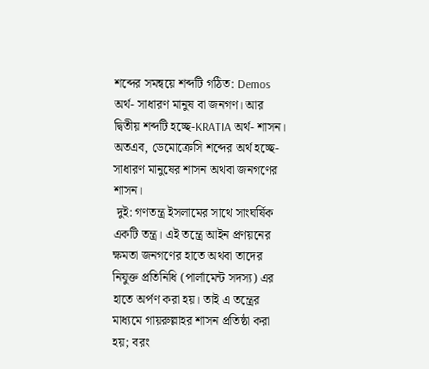শব্দের সমন্বয়ে শব্দটি গঠিত: Demos অর্থ- সাধারণ মানুষ বা জনগণ। আর দ্বিতীয় শব্দটি হচ্ছে-KRATIA অর্থ- শাসন। অতএব, ডেমোক্রেসি শব্দের অর্থ হচ্ছে- সাধারণ মানুষের শাসন অথবা জনগণের শাসন।
 দুই: গণতন্ত্র ইসলামের সাথে সাংঘর্ষিক একটি তন্ত্র। এই তন্ত্রে আইন প্রণয়নের ক্ষমতা জনগণের হাতে অথবা তাদের নিযুক্ত প্রতিনিধি (পার্লামেন্ট সদস্য) এর হাতে অর্পণ করা হয়। তাই এ তন্ত্রের মাধ্যমে গায়রুল্লাহর শাসন প্রতিষ্ঠা করা হয়; বরং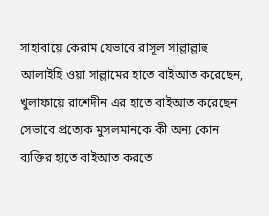সাহাবায়ে কেরাম যেভাবে রাসূল সাল্লাল্লাহু আলাইহি ওয়া সাল্লামের হাতে বাইআত করেছেন, খুলাফায়ে রাশেদীন এর হাতে বাইআত করেছেন সেভাবে প্রত্যেক মুসলমানকে কী অন্য কোন ব্যক্তির হাতে বাইআত করতে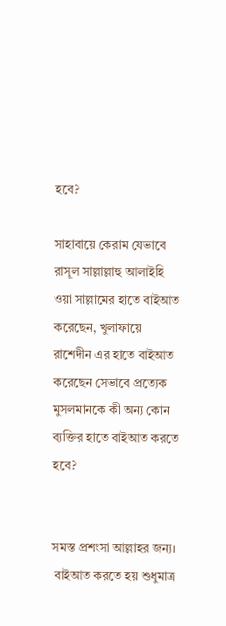হবে?

সাহাবায়ে কেরাম যেভাবে রাসূল সাল্লাল্লাহু আলাইহি ওয়া সাল্লামের হাতে বাইআত করেছেন, খুলাফায়ে রাশেদীন এর হাতে বাইআত করেছেন সেভাবে প্রত্যেক মুসলমানকে কী অন্য কোন ব্যক্তির হাতে বাইআত করতে হবে?


সমস্ত প্রশংসা আল্লাহর জন্য।
 বাইআত করতে হয় শুধুমাত্র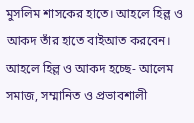মুসলিম শাসকের হাতে। আহলে হিল্ল ও আকদ তাঁর হাতে বাইআত করবেন। আহলে হিল্ল ও আকদ হচ্ছে- আলেম সমাজ, সম্মানিত ও প্রভাবশালী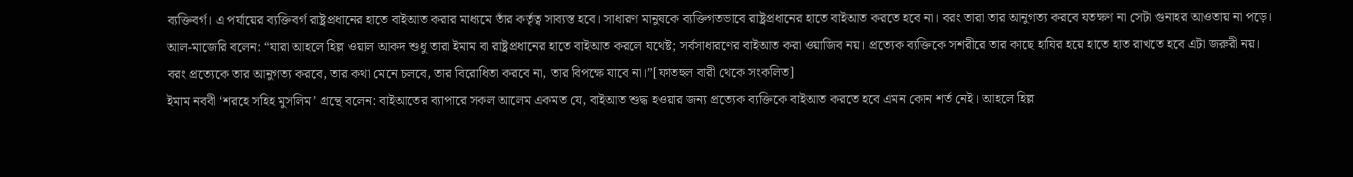ব্যক্তিবর্গ। এ পর্যায়ের ব্যক্তিবর্গ রাষ্ট্রপ্রধানের হাতে বাইআত করার মাধ্যমে তাঁর কর্তৃত্ব সাব্যস্ত হবে। সাধারণ মানুষকে ব্যক্তিগতভাবে রাষ্ট্রপ্রধানের হাতে বাইআত করতে হবে না। বরং তারা তার আনুগত্য করবে যতক্ষণ না সেটা গুনাহর আওতায় না পড়ে।
আল-মাজেরি বলেন: “যারা আহলে হিল্ল ওয়াল আকদ শুধু তারা ইমাম বা রাষ্ট্রপ্রধানের হাতে বাইআত করলে যথেষ্ট; সর্বসাধারণের বাইআত করা ওয়াজিব নয়। প্রত্যেক ব্যক্তিকে সশরীরে তার কাছে হাযির হয়ে হাতে হাত রাখতে হবে এটা জরুরী নয়। বরং প্রত্যেকে তার আনুগত্য করবে, তার কথা মেনে চলবে, তার বিরোধিতা করবে না, তার বিপক্ষে যাবে না।”[ফাতহুল বারী থেকে সংকলিত]
ইমাম নববী ‘শরহে সহিহ মুসলিম’ গ্রন্থে বলেন: বাইআতের ব্যাপারে সকল আলেম একমত যে, বাইআত শুদ্ধ হওয়ার জন্য প্রত্যেক ব্যক্তিকে বাইআত করতে হবে এমন কোন শর্ত নেই। আহলে হিল্ল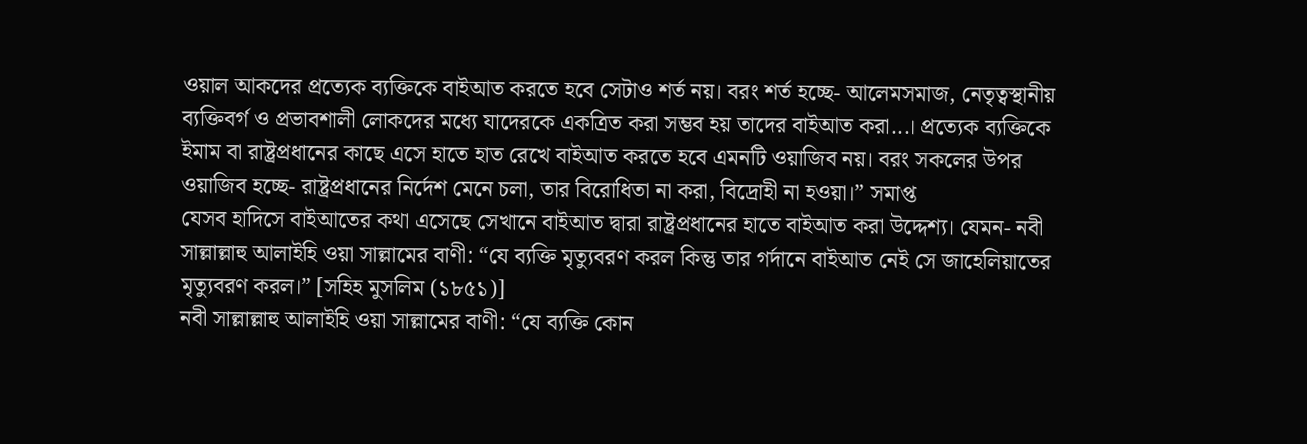ওয়াল আকদের প্রত্যেক ব্যক্তিকে বাইআত করতে হবে সেটাও শর্ত নয়। বরং শর্ত হচ্ছে- আলেমসমাজ, নেতৃত্বস্থানীয় ব্যক্তিবর্গ ও প্রভাবশালী লোকদের মধ্যে যাদেরকে একত্রিত করা সম্ভব হয় তাদের বাইআত করা...। প্রত্যেক ব্যক্তিকে ইমাম বা রাষ্ট্রপ্রধানের কাছে এসে হাতে হাত রেখে বাইআত করতে হবে এমনটি ওয়াজিব নয়। বরং সকলের উপর ওয়াজিব হচ্ছে- রাষ্ট্রপ্রধানের নির্দেশ মেনে চলা, তার বিরোধিতা না করা, বিদ্রোহী না হওয়া।” সমাপ্ত
যেসব হাদিসে বাইআতের কথা এসেছে সেখানে বাইআত দ্বারা রাষ্ট্রপ্রধানের হাতে বাইআত করা উদ্দেশ্য। যেমন- নবী সাল্লাল্লাহু আলাইহি ওয়া সাল্লামের বাণী: “যে ব্যক্তি মৃত্যুবরণ করল কিন্তু তার গর্দানে বাইআত নেই সে জাহেলিয়াতের মৃত্যুবরণ করল।” [সহিহ মুসলিম (১৮৫১)]
নবী সাল্লাল্লাহু আলাইহি ওয়া সাল্লামের বাণী: “যে ব্যক্তি কোন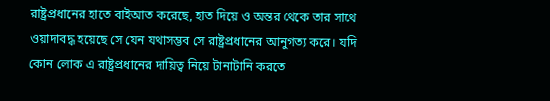রাষ্ট্রপ্রধানের হাতে বাইআত করেছে, হাত দিয়ে ও অন্তর থেকে তার সাথে ওয়াদাবদ্ধ হয়েছে সে যেন যথাসম্ভব সে রাষ্ট্রপ্রধানের আনুগত্য করে। যদি কোন লোক এ রাষ্ট্রপ্রধানের দায়িত্ব নিয়ে টানাটানি করতে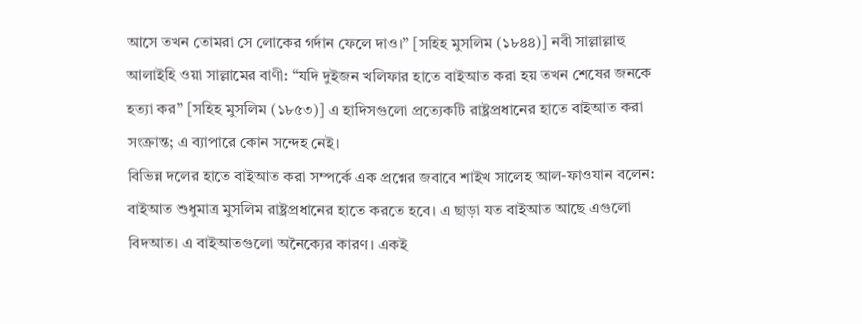আসে তখন তোমরা সে লোকের গর্দান ফেলে দাও।” [সহিহ মুসলিম (১৮৪৪)] নবী সাল্লাল্লাহু আলাইহি ওয়া সাল্লামের বাণী: “যদি দুইজন খলিফার হাতে বাইআত করা হয় তখন শেষের জনকে হত্যা কর” [সহিহ মুসলিম (১৮৫৩)] এ হাদিসগুলো প্রত্যেকটি রাষ্ট্রপ্রধানের হাতে বাইআত করা সংক্রান্ত; এ ব্যাপারে কোন সন্দেহ নেই।
বিভিন্ন দলের হাতে বাইআত করা সম্পর্কে এক প্রশ্নের জবাবে শাইখ সালেহ আল-ফাওযান বলেন: বাইআত শুধুমাত্র মুসলিম রাষ্ট্রপ্রধানের হাতে করতে হবে। এ ছাড়া যত বাইআত আছে এগুলো বিদআত। এ বাইআতগুলো অনৈক্যের কারণ। একই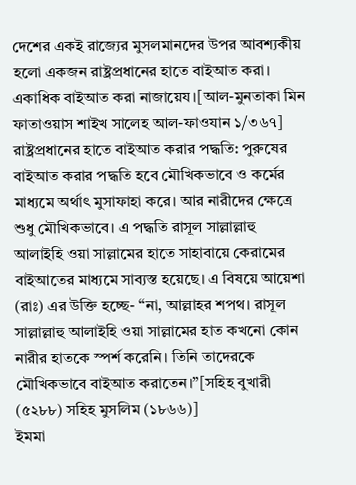দেশের একই রাজ্যের মুসলমানদের উপর আবশ্যকীয় হলো একজন রাষ্ট্রপ্রধানের হাতে বাইআত করা। একাধিক বাইআত করা নাজায়েয।[আল-মুনতাকা মিন ফাতাওয়াস শাইখ সালেহ আল-ফাওযান ১/৩৬৭]
রাষ্ট্রপ্রধানের হাতে বাইআত করার পদ্ধতি: পুরুষের বাইআত করার পদ্ধতি হবে মৌখিকভাবে ও কর্মের মাধ্যমে অর্থাৎ মুসাফাহা করে। আর নারীদের ক্ষেত্রে শুধু মৌখিকভাবে। এ পদ্ধতি রাসূল সাল্লাল্লাহু আলাইহি ওয়া সাল্লামের হাতে সাহাবায়ে কেরামের বাইআতের মাধ্যমে সাব্যস্ত হয়েছে। এ বিষয়ে আয়েশা (রাঃ) এর উক্তি হচ্ছে- “না, আল্লাহর শপথ। রাসূল সাল্লাল্লাহু আলাইহি ওয়া সাল্লামের হাত কখনো কোন নারীর হাতকে স্পর্শ করেনি। তিনি তাদেরকে মৌখিকভাবে বাইআত করাতেন।”[সহিহ বুখারী (৫২৮৮) সহিহ মুসলিম (১৮৬৬)]
ইমমা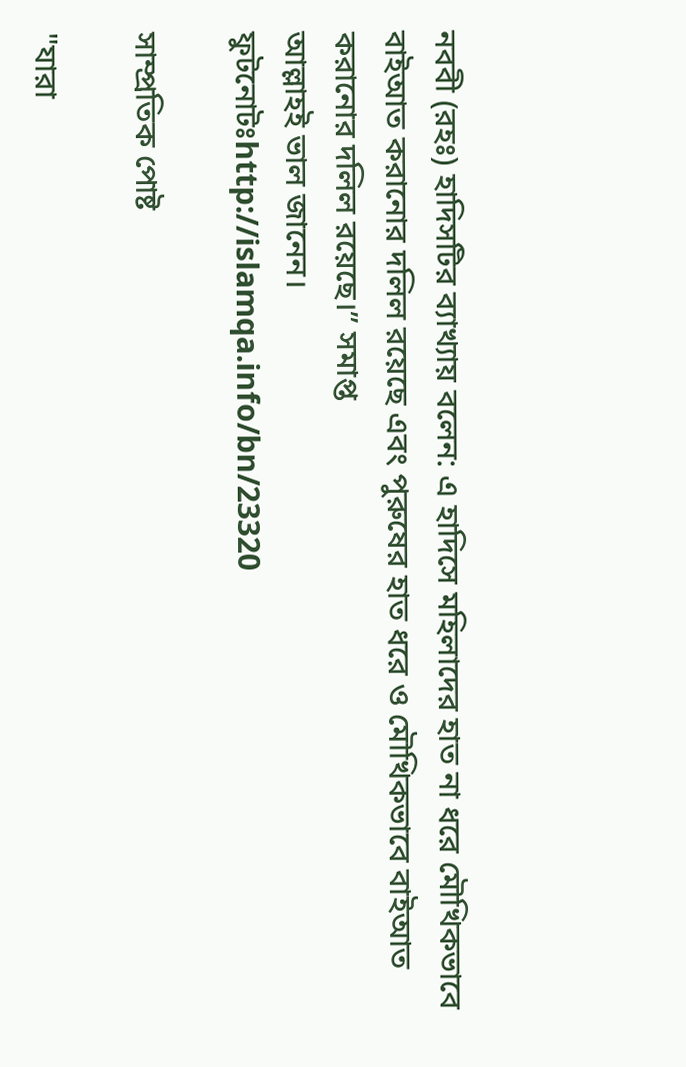নববী (রহঃ) হাদিসটির ব্যাখ্যায় বলেন: এ হাদিসে মহিলাদের হাত না ধরে মৌখিকভাবে বাইআত করানোর দলিল রয়েছে এবং পুরুষের হাত ধরে ও মৌখিকভাবে বাইআত করানোর দলিল রয়েছে।” সমাপ্ত
আল্লাহই ভাল জানেন।
ফুটনোটঃhttp://islamqa.info/bn/23320

সাম্প্রতিক পোষ্ট

"যারা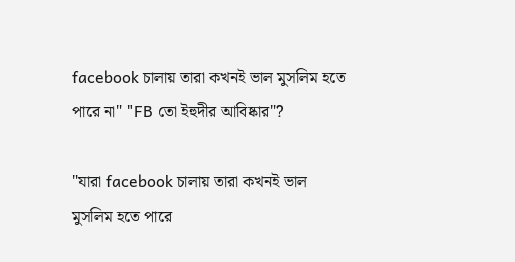facebook চালায় তারা কখনই ভাল মুসলিম হতে পারে না" "FB তো ইহুদীর আবিষ্কার"?

"যারা facebook চালায় তারা কখনই ভাল মুসলিম হতে পারে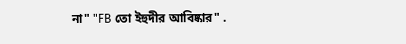না" "FB তো ইহুদীর আবিষ্কার" .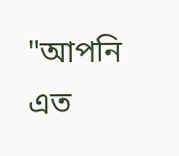"আপনি এত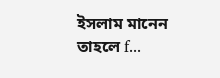ইসলাম মানেন তাহলে f...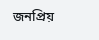জনপ্রিয়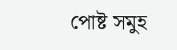পোষ্ট সমুহ